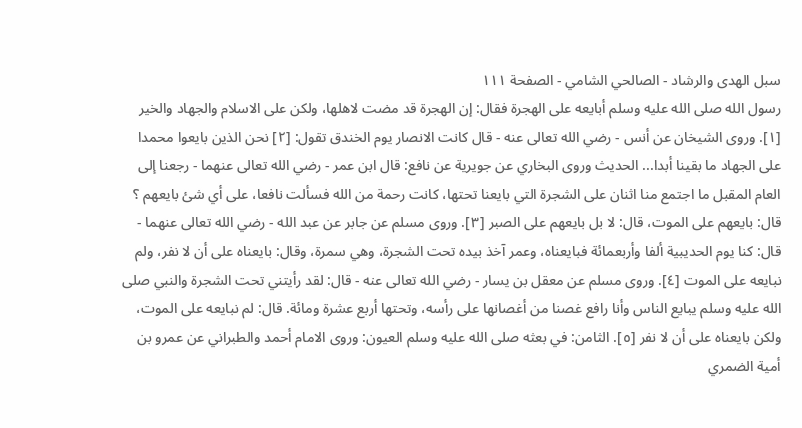سبل الهدى والرشاد - الصالحي الشامي - الصفحة ١١١
رسول الله صلى الله عليه وسلم أبايعه على الهجرة فقال: إن الهجرة قد مضت لاهلها، ولكن على الاسلام والجهاد والخير [١]. وروى الشيخان عن أنس - رضي الله تعالى عنه - قال كانت الانصار يوم الخندق تقول: [٢] نحن الذين بايعوا محمدا على الجهاد ما بقينا أبدا... الحديث وروى البخاري عن جويرية عن نافع: قال ابن عمر - رضي الله تعالى عنهما - رجعنا إلى العام المقبل ما اجتمع منا اثنان على الشجرة التي بايعنا تحتها، كانت رحمة من الله فسألت نافعا، على أي شئ بايعهم ؟ قال: بايعهم على الموت، قال: لا بل بايعهم على الصبر [٣]. وروى مسلم عن جابر عن عبد الله - رضي الله تعالى عنهما - قال: كنا يوم الحديبية ألفا وأربعمائة فبايعناه، وعمر آخذ بيده تحت الشجرة، وهي سمرة، وقال: بايعناه على أن لا نفر، ولم نبايعه على الموت [٤]. وروى مسلم عن معقل بن يسار - رضي الله تعالى عنه - قال: لقد رأيتني تحت الشجرة والنبي صلى الله عليه وسلم يبايع الناس وأنا رافع غصنا من أغصانها على رأسه، وتحتها أربع عشرة ومائة. قال: لم نبايعه على الموت، ولكن بايعناه على أن لا نفر [٥]. الثامن: في بعثه صلى الله عليه وسلم العيون: وروى الامام أحمد والطبراني عن عمرو بن أمية الضمري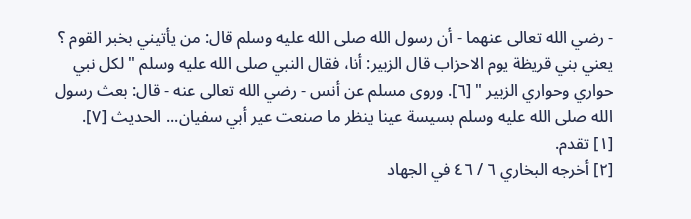- رضي الله تعالى عنهما - أن رسول الله صلى الله عليه وسلم قال: من يأتيني بخبر القوم ؟ يعني بني قريظة يوم الاحزاب قال الزبير: أنا، فقال النبي صلى الله عليه وسلم " لكل نبي حواري وحواري الزبير " [٦]. وروى مسلم عن أنس - رضي الله تعالى عنه - قال: بعث رسول الله صلى الله عليه وسلم بسيسة عينا ينظر ما صنعت عير أبي سفيان... الحديث [٧].
[١] تقدم.
[٢] أخرجه البخاري ٦ / ٤٦ في الجهاد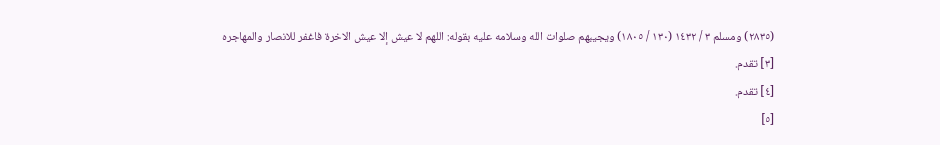(٢٨٣٥) ومسلم ٣ / ١٤٣٢ (١٣٠ / ١٨٠٥) ويجيبهم صلوات الله وسلامه عليه بقوله: اللهم لا عيش إلا عيش الاخرة فاغفر للانصار والمهاجره
[٣] تقدم.
[٤] تقدم.
[٥]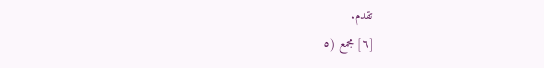تقدم.
[٦] مجمع (٥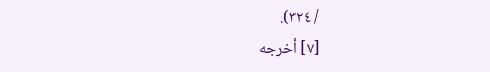/ ٣٢٤).
[٧] أخرجه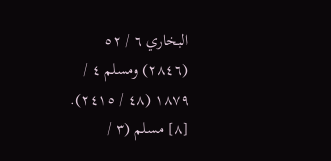البخاري ٦ / ٥٢ (٢٨٤٦) ومسلم ٤ / ١٨٧٩ (٤٨ / ٢٤١٥).
[٨] مسلم (٣ /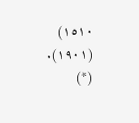١٥١٠) (١٩٠١). (*)